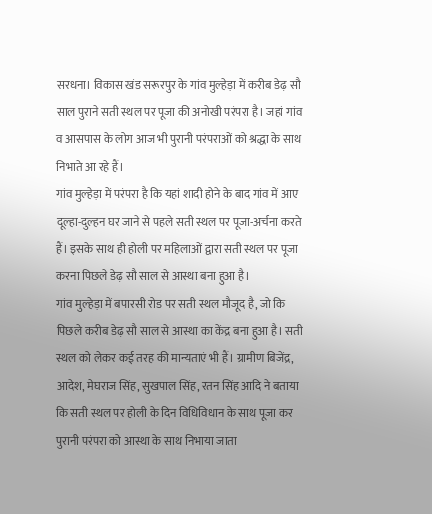सरधना। विकास खंड सरूरपुर के गांव मुल्हेड़ा में करीब डेढ़ सौ साल पुराने सती स्थल पर पूजा की अनोखी परंपरा है। जहां गांव व आसपास के लोग आज भी पुरानी परंपराओं को श्रद्धा के साथ निभाते आ रहे हैं।
गांव मुल्हेड़ा में परंपरा है कि यहां शादी होने के बाद गांव में आए दूल्हा-दुल्हन घर जाने से पहले सती स्थल पर पूजा-अर्चना करते हैं। इसके साथ ही होली पर महिलाओं द्वारा सती स्थल पर पूजा करना पिछले डेढ़ सौ साल से आस्था बना हुआ है।
गांव मुल्हेड़ा में बपारसी रोड पर सती स्थल मौजूद है, जो कि पिछले करीब डेढ़ सौ साल से आस्था का केंद्र बना हुआ है। सती स्थल को लेकर कई तरह की मान्यताएं भी हैं। ग्रामीण बिजेंद्र, आदेश, मेघराज सिंह, सुखपाल सिंह, रतन सिंह आदि ने बताया कि सती स्थल पर होली के दिन विधिविधान के साथ पूजा कर पुरानी परंपरा को आस्था के साथ निभाया जाता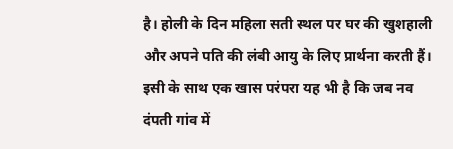है। होली के दिन महिला सती स्थल पर घर की खुशहाली और अपने पति की लंबी आयु के लिए प्रार्थना करती हैं। इसी के साथ एक खास परंपरा यह भी है कि जब नव दंपती गांव में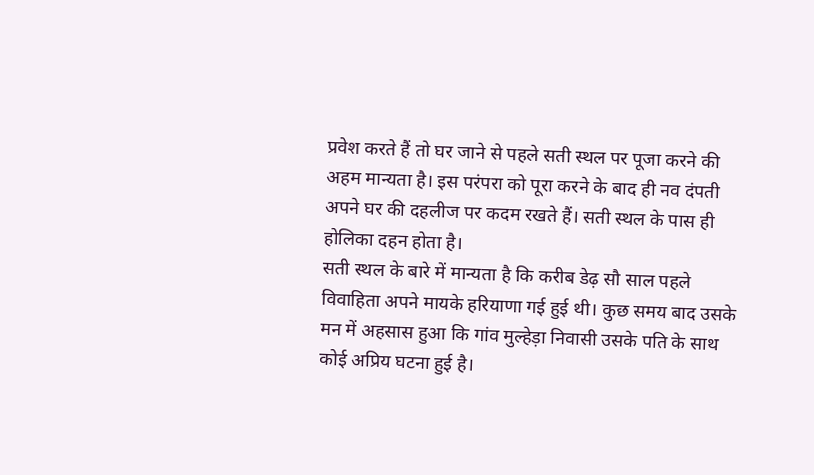प्रवेश करते हैं तो घर जाने से पहले सती स्थल पर पूजा करने की अहम मान्यता है। इस परंपरा को पूरा करने के बाद ही नव दंपती अपने घर की दहलीज पर कदम रखते हैं। सती स्थल के पास ही होलिका दहन होता है।
सती स्थल के बारे में मान्यता है कि करीब डेढ़ सौ साल पहले विवाहिता अपने मायके हरियाणा गई हुई थी। कुछ समय बाद उसके मन में अहसास हुआ कि गांव मुल्हेड़ा निवासी उसके पति के साथ कोई अप्रिय घटना हुई है।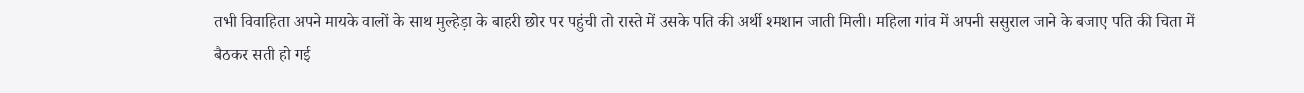तभी विवाहिता अपने मायके वालों के साथ मुल्हेड़ा के बाहरी छोर पर पहुंची तो रास्ते में उसके पति की अर्थी श्मशान जाती मिली। महिला गांव में अपनी ससुराल जाने के बजाए पति की चिता में बैठकर सती हो गई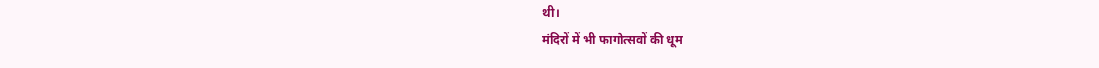थी।
मंदिरों में भी फागोत्सवों की धूम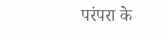परंपरा के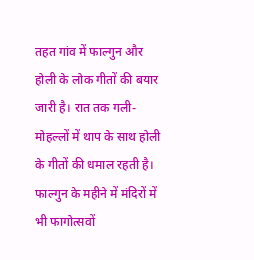तहत गांव में फाल्गुन और होली के लोक गीतों की बयार जारी है। रात तक गली-मोहल्लों में थाप के साथ होली के गीतों की धमाल रहती है। फाल्गुन के महीने में मंदिरों में भी फागोत्सवों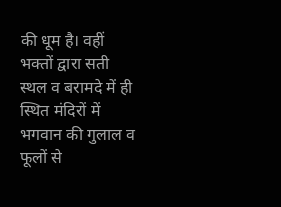की धूम है। वहीं भक्तों द्वारा सती स्थल व बरामदे में ही स्थित मंदिरों में भगवान की गुलाल व फूलों से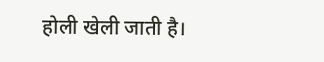होली खेली जाती है।